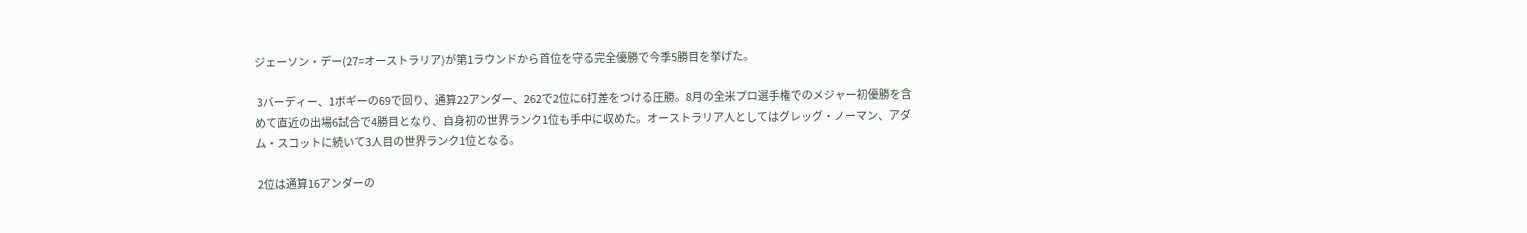ジェーソン・デー(27=オーストラリア)が第1ラウンドから首位を守る完全優勝で今季5勝目を挙げた。

 3バーディー、1ボギーの69で回り、通算22アンダー、262で2位に6打差をつける圧勝。8月の全米プロ選手権でのメジャー初優勝を含めて直近の出場6試合で4勝目となり、自身初の世界ランク1位も手中に収めた。オーストラリア人としてはグレッグ・ノーマン、アダム・スコットに続いて3人目の世界ランク1位となる。

 2位は通算16アンダーの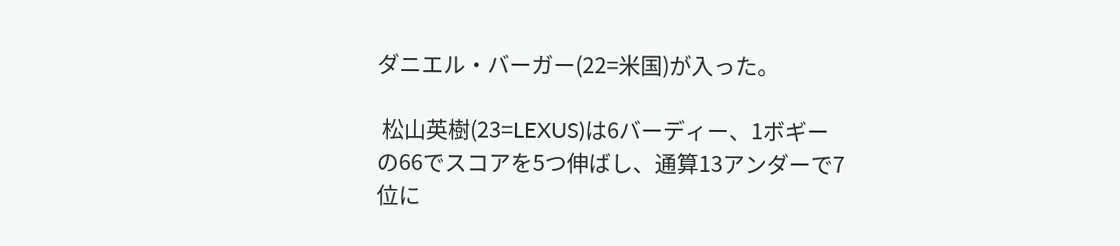ダニエル・バーガー(22=米国)が入った。

 松山英樹(23=LEXUS)は6バーディー、1ボギーの66でスコアを5つ伸ばし、通算13アンダーで7位に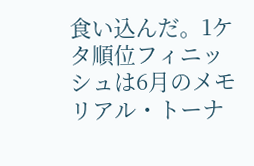食い込んだ。1ケタ順位フィニッシュは6月のメモリアル・トーナ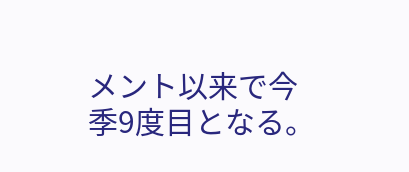メント以来で今季9度目となる。